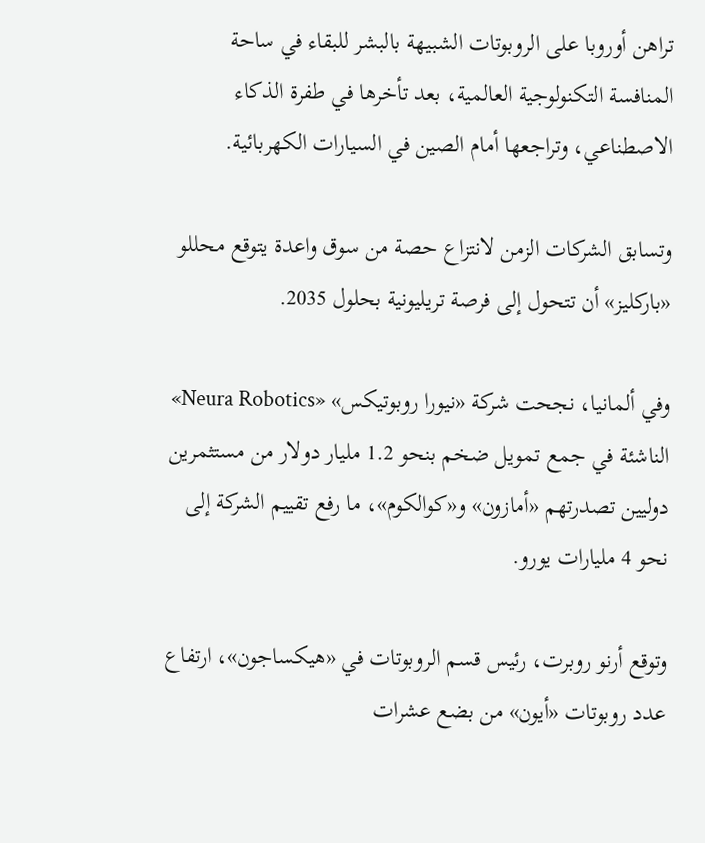تراهن أوروبا على الروبوتات الشبيهة بالبشر للبقاء في ساحة المنافسة التكنولوجية العالمية، بعد تأخرها في طفرة الذكاء الاصطناعي، وتراجعها أمام الصين في السيارات الكهربائية.

وتسابق الشركات الزمن لانتزاع حصة من سوق واعدة يتوقع محللو «باركليز» أن تتحول إلى فرصة تريليونية بحلول 2035.

وفي ألمانيا، نجحت شركة «نيورا روبوتيكس» «Neura Robotics» الناشئة في جمع تمويل ضخم بنحو 1.2 مليار دولار من مستثمرين دوليين تصدرتهم «أمازون» و«كوالكوم»، ما رفع تقييم الشركة إلى نحو 4 مليارات يورو.

وتوقع أرنو روبرت، رئيس قسم الروبوتات في «هيكساجون»، ارتفاع عدد روبوتات «أيون» من بضع عشرات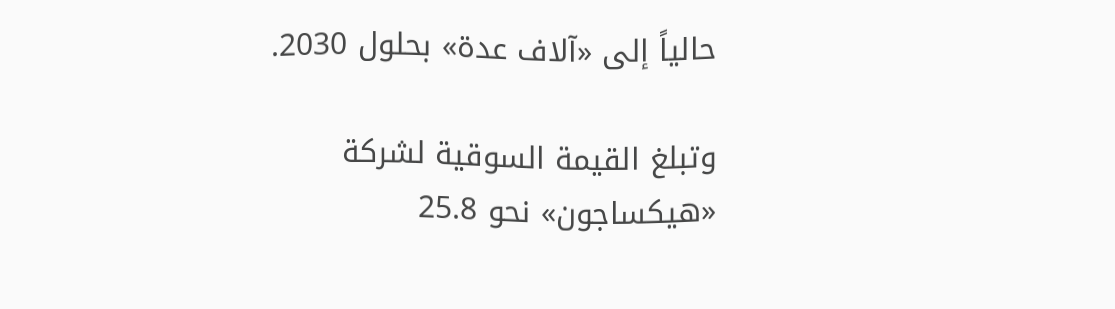حالياً إلى «آلاف عدة» بحلول 2030.

وتبلغ القيمة السوقية لشركة «هيكساجون» نحو 25.8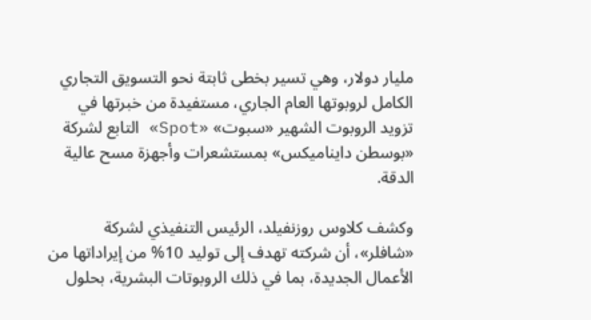مليار دولار، وهي تسير بخطى ثابتة نحو التسويق التجاري الكامل لروبوتها العام الجاري، مستفيدة من خبرتها في تزويد الروبوت الشهير «سبوت» «Spot» التابع لشركة «بوسطن دايناميكس» بمستشعرات وأجهزة مسح عالية الدقة.

وكشف كلاوس روزنفيلد، الرئيس التنفيذي لشركة «شافلر»، أن شركته تهدف إلى توليد 10% من إيراداتها من الأعمال الجديدة، بما في ذلك الروبوتات البشرية، بحلول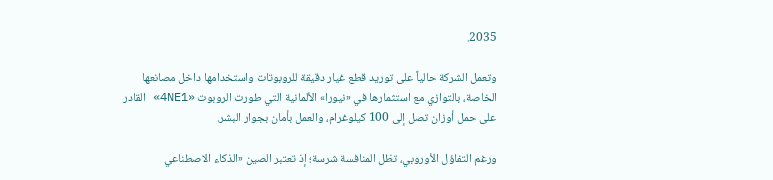2035.

وتعمل الشركة حالياً على توريد قطع غيار دقيقة للروبوتات واستخدامها داخل مصانعها الخاصة، بالتوازي مع استثمارها في «نيورا» الألمانية التي طورت الروبوت «4NE1» القادر على حمل أوزان تصل إلى 100 كيلوغرام، والعمل بأمان بجوار البشر.

ورغم التفاؤل الأوروبي، تظل المنافسة شرسة؛ إذ تعتبر الصين «الذكاء الاصطناعي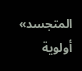المتجسد» أولوية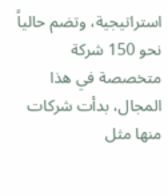استراتيجية، وتضم حالياً نحو 150 شركة متخصصة في هذا المجال، بدأت شركات منها مثل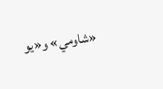«شاومي» و«يو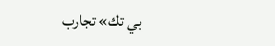بي تك» تجارب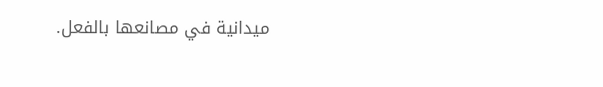ميدانية في مصانعها بالفعل.